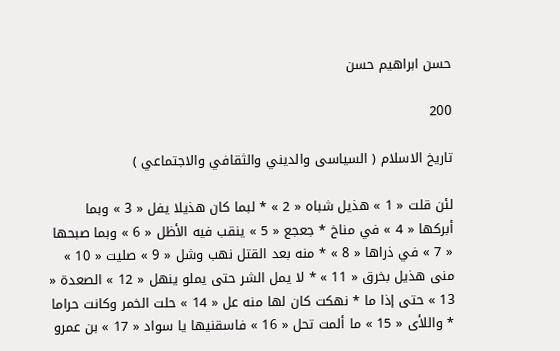حسن ابراهيم حسن

200

تاريخ الاسلام ( السياسى والديني والثقافي والاجتماعي )

لئن قلت « 1 » هذيل شباه « 2 » * لبما كان هذيلا يفل « 3 » وبما أبركها « 4 » في مناخ * جعجع « 5 » ينقب فيه الأظل « 6 » وبما صبحها « 7 » في ذراها « 8 » * منه بعد القتل نهب وشل « 9 » صليت « 10 » منى هذيل بخرق « 11 » * لا يمل الشر حتى يملو ينهل « 12 » الصعدة « 13 » حتى إذا ما * نهكت كان لها منه عل « 14 » حلت الخمر وكانت حراما * واللأى « 15 » ما ألمت تحل « 16 » فاسقنيها يا سواد « 17 » بن عمرو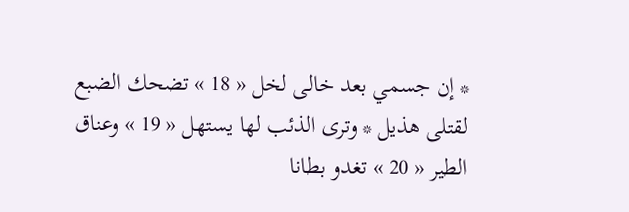* إن جسمي بعد خالى لخل « 18 » تضحك الضبع لقتلى هذيل * وترى الذئب لها يستهل « 19 » وعناق الطير « 20 » تغدو بطانا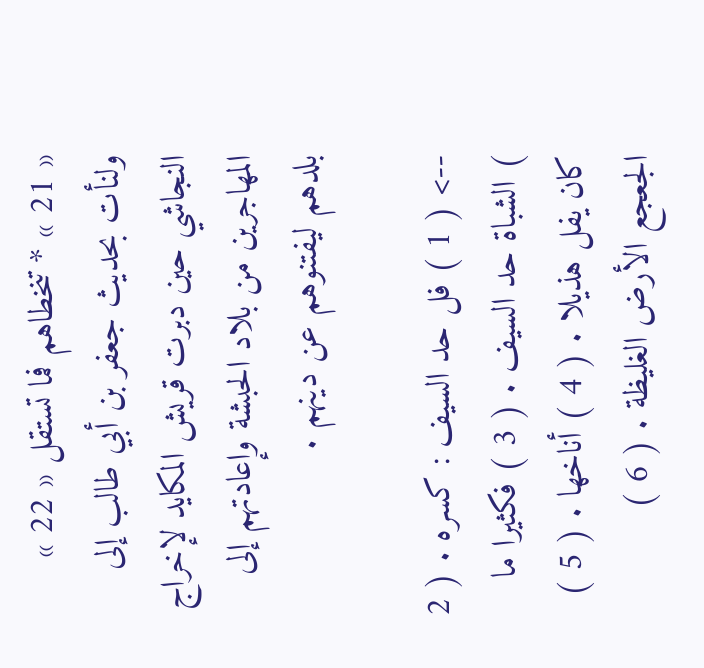« 21 » * تنخطاهم فما تستقل « 22 » ولنأت بحديث جعفر بن أبي طالب إلى النجاشي حين دبرت قريش المكايد لإخراج المهاجرين من بلاد الحبشة وإعادتهم إلى بلدهم ليفتنوهم عن دينهم .

--> ( 1 ) فل حد السيف : كسره . ( 2 ) الشباة حد السيف . ( 3 ) فكثيرا ما كان يفل هذيلا . ( 4 ) أناخها . ( 5 ) الجعجع الأرض الغليظة . ( 6 )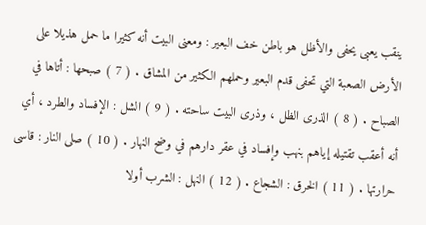ينقب يعبى يحفى والأظل هو باطن خف البعير : ومعنى البيت أنه كثيرا ما حمل هذيلا على الأرض الصعبة التي تحفى قدم البعير وحملهم الكثير من المشاق . ( 7 ) صبحها : أتاها في الصباح . ( 8 ) الذرى الظل ، وذرى البيت ساحته . ( 9 ) الشل : الإفساد والطرد ، أي أنه أعقب تقتيله إياهم بنهب وإفساد في عقر دارهم في وضح النهار . ( 10 ) صلى النار : قاسى حرارتها . ( 11 ) الخرق : الشجاع . ( 12 ) النهل : الشرب أولا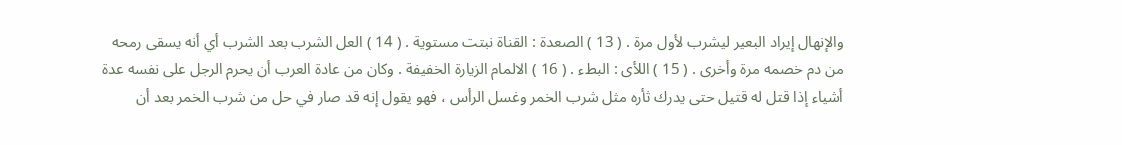والإنهال إيراد البعير ليشرب لأول مرة . ( 13 ) الصعدة : القناة نبتت مستوية . ( 14 ) العل الشرب بعد الشرب أي أنه يسقى رمحه من دم خصمه مرة وأخرى . ( 15 ) اللأى : البطء . ( 16 ) الالمام الزيارة الخفيفة . وكان من عادة العرب أن يحرم الرجل على نفسه عدة أشياء إذا قتل له قتيل حتى يدرك ثأره مثل شرب الخمر وغسل الرأس ، فهو يقول إنه قد صار في حل من شرب الخمر بعد أن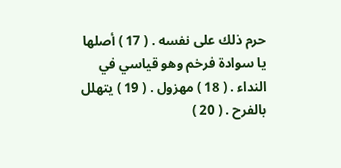حرم ذلك على نفسه . ( 17 ) أصلها يا سوادة فرخم وهو قياسي في النداء . ( 18 ) مهزول . ( 19 ) يتهلل بالفرح . ( 20 )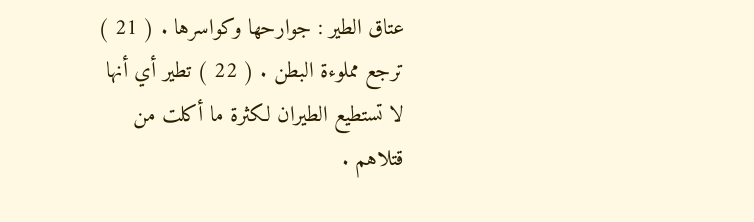عتاق الطير : جوارحها وكواسرها . ( 21 ) ترجع مملوءة البطن . ( 22 ) تطير أي أنها لا تستطيع الطيران لكثرة ما أكلت من قتلاهم .